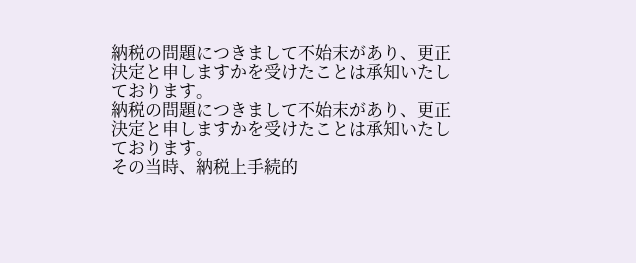納税の問題につきまして不始末があり、更正決定と申しますかを受けたことは承知いたしております。
納税の問題につきまして不始末があり、更正決定と申しますかを受けたことは承知いたしております。
その当時、納税上手続的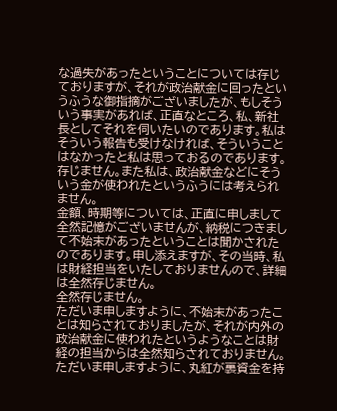な過失があったということについては存じておりますが、それが政治献金に回ったというふうな御指摘がございましたが、もしそういう事実があれば、正直なところ、私、新社長としてそれを伺いたいのであります。私はそういう報告も受けなければ、そういうことはなかったと私は思っておるのであります。
存じません。また私は、政治献金などにそういう金が使われたというふうには考えられません。
金額、時期等については、正直に申しまして全然記憶がございませんが、納税につきまして不始末があったということは聞かされたのであります。申し添えますが、その当時、私は財経担当をいたしておりませんので、詳細は全然存じません。
全然存じません。
ただいま申しますように、不始末があったことは知らされておりましたが、それが内外の政治献金に使われたというようなことは財経の担当からは全然知らされておりません。
ただいま申しますように、丸紅が裏資金を持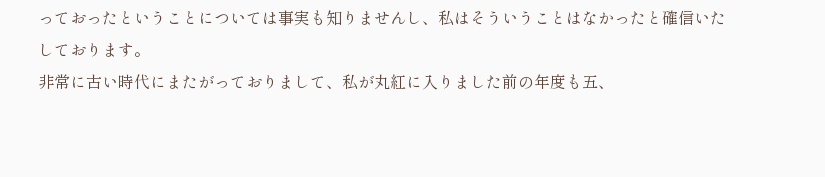っておったということについては事実も知りませんし、私はそういうことはなかったと確信いたしております。
非常に古い時代にまたがっておりまして、私が丸紅に入りました前の年度も五、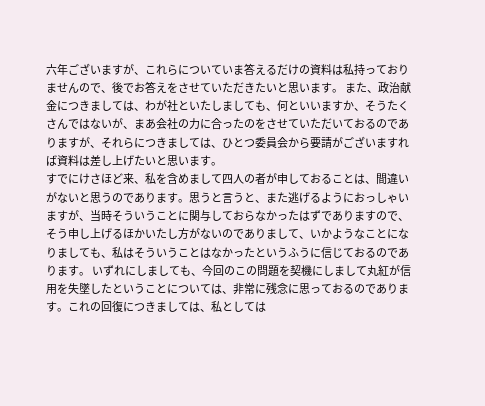六年ございますが、これらについていま答えるだけの資料は私持っておりませんので、後でお答えをさせていただきたいと思います。 また、政治献金につきましては、わが社といたしましても、何といいますか、そうたくさんではないが、まあ会社の力に合ったのをさせていただいておるのでありますが、それらにつきましては、ひとつ委員会から要請がございますれば資料は差し上げたいと思います。
すでにけさほど来、私を含めまして四人の者が申しておることは、間違いがないと思うのであります。思うと言うと、また逃げるようにおっしゃいますが、当時そういうことに関与しておらなかったはずでありますので、そう申し上げるほかいたし方がないのでありまして、いかようなことになりましても、私はそういうことはなかったというふうに信じておるのであります。 いずれにしましても、今回のこの問題を契機にしまして丸紅が信用を失墜したということについては、非常に残念に思っておるのであります。これの回復につきましては、私としては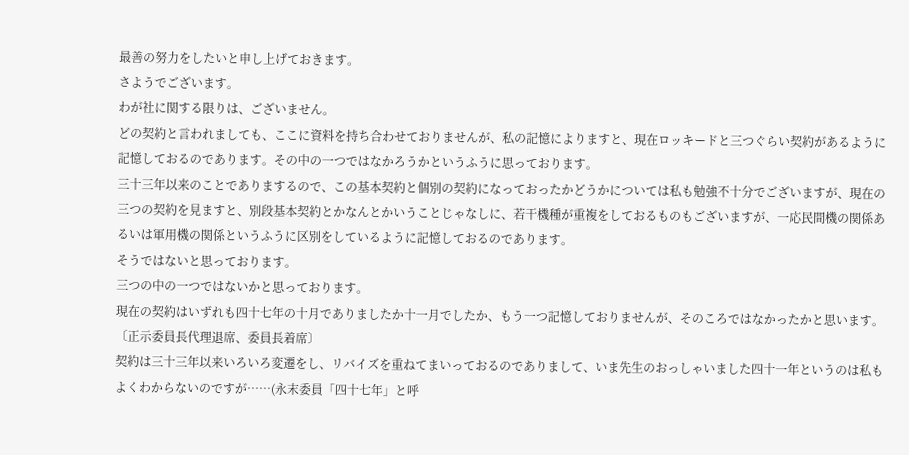最善の努力をしたいと申し上げておきます。
さようでございます。
わが社に関する限りは、ございません。
どの契約と言われましても、ここに資料を持ち合わせておりませんが、私の記憶によりますと、現在ロッキードと三つぐらい契約があるように記憶しておるのであります。その中の一つではなかろうかというふうに思っております。
三十三年以来のことでありまするので、この基本契約と個別の契約になっておったかどうかについては私も勉強不十分でございますが、現在の三つの契約を見ますと、別段基本契約とかなんとかいうことじゃなしに、若干機種が重複をしておるものもございますが、一応民間機の関係あるいは軍用機の関係というふうに区別をしているように記憶しておるのであります。
そうではないと思っております。
三つの中の一つではないかと思っております。
現在の契約はいずれも四十七年の十月でありましたか十一月でしたか、もう一つ記憶しておりませんが、そのころではなかったかと思います。 〔正示委員長代理退席、委員長着席〕
契約は三十三年以来いろいろ変遷をし、リバイズを重ねてまいっておるのでありまして、いま先生のおっしゃいました四十一年というのは私もよくわからないのですが……(永末委員「四十七年」と呼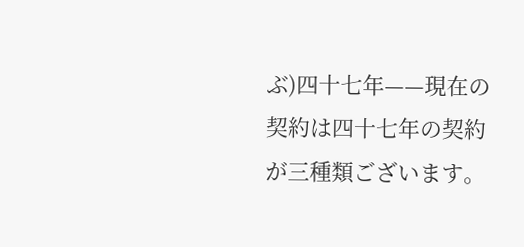ぶ)四十七年——現在の契約は四十七年の契約が三種類ございます。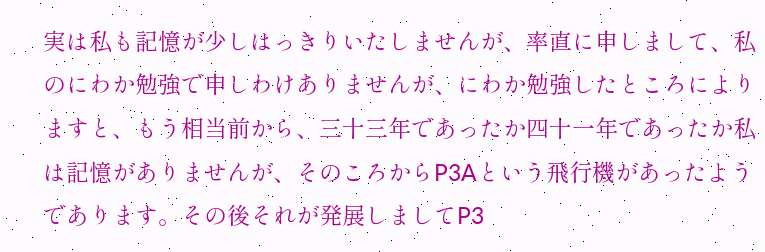実は私も記憶が少しはっきりいたしませんが、率直に申しまして、私のにわか勉強で申しわけありませんが、にわか勉強したところによりますと、もう相当前から、三十三年であったか四十一年であったか私は記憶がありませんが、そのころからP3Aという飛行機があったようであります。その後それが発展しましてP3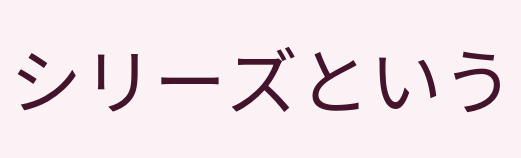シリーズという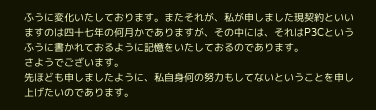ふうに変化いたしております。またそれが、私が申しました現契約といいますのは四十七年の何月かでありますが、その中には、それはP3Cというふうに書かれておるように記憶をいたしておるのであります。
さようでございます。
先ほども申しましたように、私自身何の努力もしてないということを申し上げたいのであります。